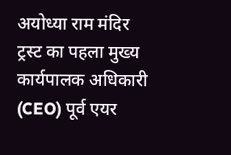अयोध्या राम मंदिर ट्रस्ट का पहला मुख्य कार्यपालक अधिकारी (CEO) पूर्व एयर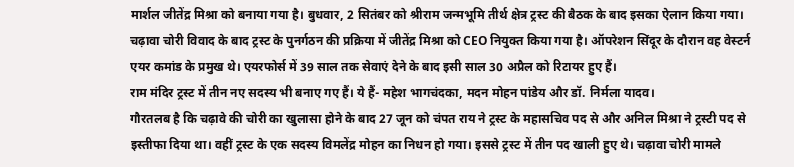मार्शल जीतेंद्र मिश्रा को बनाया गया है। बुधवार, 2 सितंबर को श्रीराम जन्मभूमि तीर्थ क्षेत्र ट्रस्ट की बैठक के बाद इसका ऐलान किया गया। चढ़ावा चोरी विवाद के बाद ट्रस्ट के पुनर्गठन की प्रक्रिया में जीतेंद्र मिश्रा को CEO नियुक्त किया गया है। ऑपरेशन सिंदूर के दौरान वह वेस्टर्न एयर कमांड के प्रमुख थे। एयरफोर्स में 39 साल तक सेवाएं देने के बाद इसी साल 30 अप्रैल को रिटायर हुए हैं।
राम मंदिर ट्रस्ट में तीन नए सदस्य भी बनाए गए हैं। ये हैं- महेश भागचंदका, मदन मोहन पांडेय और डॉ. निर्मला यादव।
गौरतलब है कि चढ़ावे की चोरी का खुलासा होने के बाद 27 जून को चंपत राय ने ट्रस्ट के महासचिव पद से और अनिल मिश्रा ने ट्रस्टी पद से इस्तीफा दिया था। वहीं ट्रस्ट के एक सदस्य विमलेंद्र मोहन का निधन हो गया। इससे ट्रस्ट में तीन पद खाली हुए थे। चढ़ावा चोरी मामले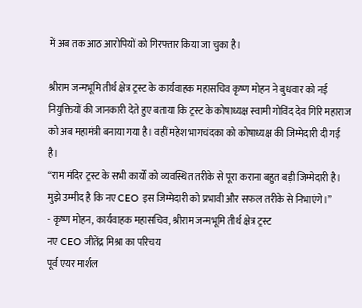में अब तक आठ आरोपियों को गिरफ्तार किया जा चुका है।

श्रीराम जन्मभूमि तीर्थ क्षेत्र ट्रस्ट के कार्यवाहक महासचिव कृष्ण मोहन ने बुधवार को नई नियुक्तियों की जानकारी देते हुए बताया कि ट्रस्ट के कोषाध्यक्ष स्वामी गोविंद देव गिरि महाराज को अब महामंत्री बनाया गया है। वहीं महेश भागचंदका को कोषाध्यक्ष की जिम्मेदारी दी गई है।
“राम मंदिर ट्रस्ट के सभी कार्यों को व्यवस्थित तरीके से पूरा कराना बहुत बड़ी जिम्मेदारी है। मुझे उम्मीद है कि नए CEO इस जिम्मेदारी को प्रभावी और सफल तरीके से निभाएंगे।”
- कृष्ण मोहन, कार्यवाहक महासचिव, श्रीराम जन्मभूमि तीर्थ क्षेत्र ट्रस्ट
नए CEO जीतेंद्र मिश्रा का परिचय
पूर्व एयर मार्शल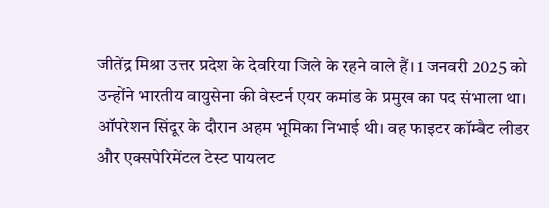जीतेंद्र मिश्रा उत्तर प्रदेश के देवरिया जिले के रहने वाले हैं। 1 जनवरी 2025 को उन्होंने भारतीय वायुसेना की वेस्टर्न एयर कमांड के प्रमुख का पद संभाला था। ऑपरेशन सिंदूर के दौरान अहम भूमिका निभाई थी। वह फाइटर कॉम्बैट लीडर और एक्सपेरिमेंटल टेस्ट पायलट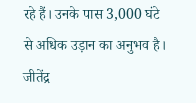रहे हैं। उनके पास 3,000 घंटे से अधिक उड़ान का अनुभव है।
जीतेंद्र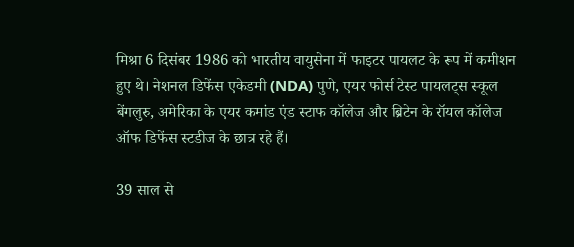मिश्रा 6 दिसंबर 1986 को भारतीय वायुसेना में फाइटर पायलट के रूप में कमीशन हुए थे। नेशनल डिफेंस एकेडमी (NDA) पुणे, एयर फोर्स टेस्ट पायलट्स स्कूल बेंगलुरु, अमेरिका के एयर कमांड एंड स्टाफ कॉलेज और ब्रिटेन के रॉयल कॉलेज ऑफ डिफेंस स्टडीज के छात्र रहे हैं।

39 साल से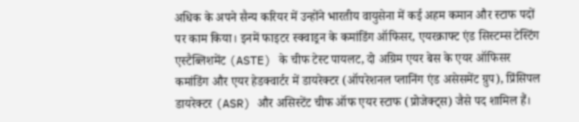अधिक के अपने सैन्य करियर में उन्होंने भारतीय वायुसेना में कई अहम कमान और स्टाफ पदों पर काम किया। इनमें फाइटर स्क्वाड्रन के कमांडिंग ऑफिसर, एयरक्राफ्ट एंड सिस्टम्स टेस्टिंग एस्टैब्लिशमेंट (ASTE) के चीफ टेस्ट पायलट, दो अग्रिम एयर बेस के एयर ऑफिसर कमांडिंग और एयर हेडक्वार्टर में डायरेक्टर (ऑपरेशनल प्लानिंग एंड असेसमेंट ग्रुप), प्रिंसिपल डायरेक्टर (ASR) और असिस्टेंट चीफ ऑफ एयर स्टाफ (प्रोजेक्ट्स) जैसे पद शामिल हैं।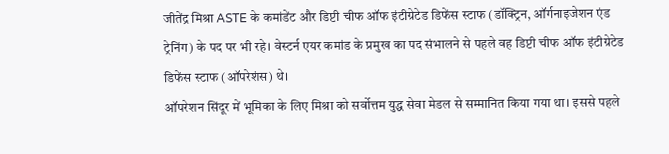जीतेंद्र मिश्रा ASTE के कमांडेंट और डिप्टी चीफ ऑफ इंटीग्रेटेड डिफेंस स्टाफ (डॉक्ट्रिन, ऑर्गनाइजेशन एंड ट्रेनिंग) के पद पर भी रहे। वेस्टर्न एयर कमांड के प्रमुख का पद संभालने से पहले वह डिप्टी चीफ ऑफ इंटीग्रेटेड डिफेंस स्टाफ (ऑपरेशंस) थे।
ऑपरेशन सिंदूर में भूमिका के लिए मिश्रा को सर्वोत्तम युद्ध सेवा मेडल से सम्मानित किया गया था। इससे पहले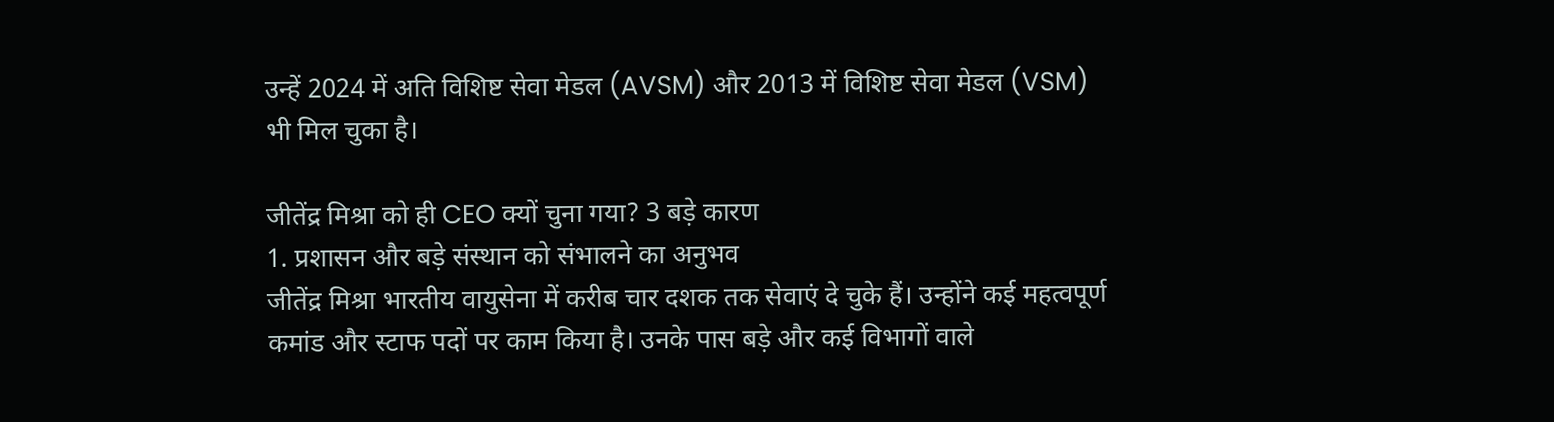उन्हें 2024 में अति विशिष्ट सेवा मेडल (AVSM) और 2013 में विशिष्ट सेवा मेडल (VSM) भी मिल चुका है।

जीतेंद्र मिश्रा को ही CEO क्यों चुना गया? 3 बड़े कारण
1. प्रशासन और बड़े संस्थान को संभालने का अनुभव
जीतेंद्र मिश्रा भारतीय वायुसेना में करीब चार दशक तक सेवाएं दे चुके हैं। उन्होंने कई महत्वपूर्ण कमांड और स्टाफ पदों पर काम किया है। उनके पास बड़े और कई विभागों वाले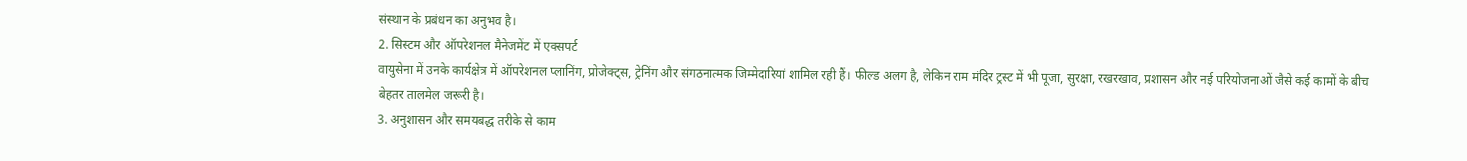संस्थान के प्रबंधन का अनुभव है।
2. सिस्टम और ऑपरेशनल मैनेजमेंट में एक्सपर्ट
वायुसेना में उनके कार्यक्षेत्र में ऑपरेशनल प्लानिंग, प्रोजेक्ट्स, ट्रेनिंग और संगठनात्मक जिम्मेदारियां शामिल रही हैं। फील्ड अलग है, लेकिन राम मंदिर ट्रस्ट में भी पूजा, सुरक्षा, रखरखाव, प्रशासन और नई परियोजनाओं जैसे कई कामों के बीच बेहतर तालमेल जरूरी है।
3. अनुशासन और समयबद्ध तरीके से काम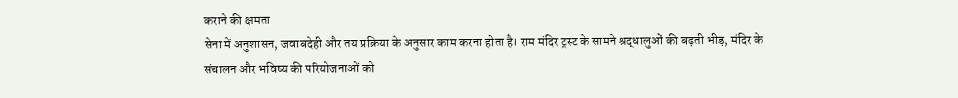कराने की क्षमता
सेना में अनुशासन, जवाबदेही और तय प्रक्रिया के अनुसार काम करना होता है। राम मंदिर ट्रस्ट के सामने श्रद्धालुओं की बढ़ती भीड़, मंदिर के संचालन और भविष्य की परियोजनाओं को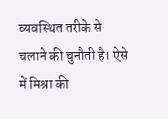व्यवस्थित तरीके से चलाने की चुनौती है। ऐसे में मिश्रा की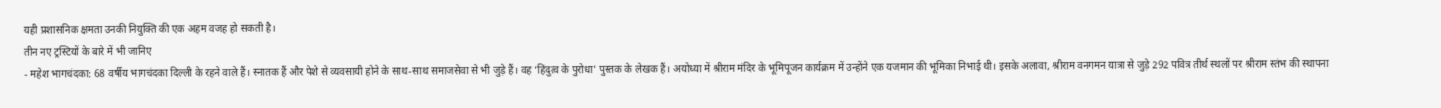यही प्रशासनिक क्षमता उनकी नियुक्ति की एक अहम वजह हो सकती है।
तीन नए ट्रस्टियों के बारे में भी जानिए
- महेश भागचंदका: 68 वर्षीय भागचंदका दिल्ली के रहने वाले हैं। स्नातक हैं और पेशे से व्यवसायी होने के साथ-साथ समाजसेवा से भी जुड़े हैं। वह ‘हिंदुत्व के पुरोधा’ पुस्तक के लेखक हैं। अयोध्या में श्रीराम मंदिर के भूमिपूजन कार्यक्रम में उन्होंने एक यजमान की भूमिका निभाई थी। इसके अलावा, श्रीराम वनगमन यात्रा से जुड़े 292 पवित्र तीर्थ स्थलों पर श्रीराम स्तंभ की स्थापना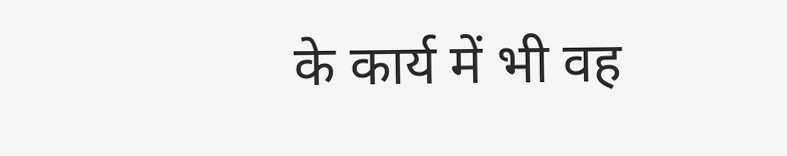के कार्य में भी वह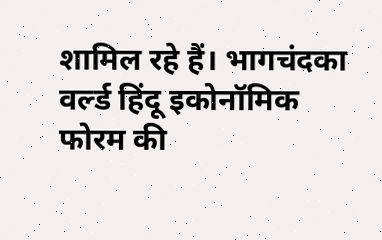शामिल रहे हैं। भागचंदका वर्ल्ड हिंदू इकोनॉमिक फोरम की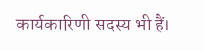कार्यकारिणी सदस्य भी हैं।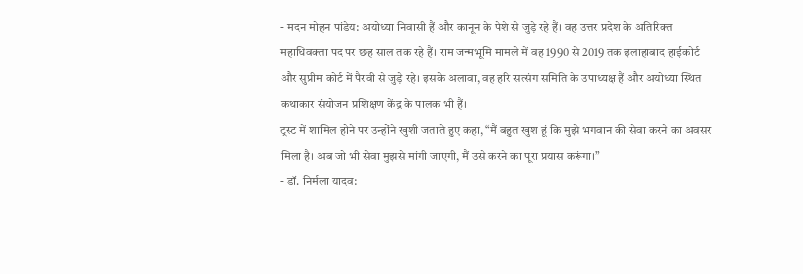- मदन मोहन पांडेय: अयोध्या निवासी हैं और कानून के पेशे से जुड़े रहे हैं। वह उत्तर प्रदेश के अतिरिक्त महाधिवक्ता पद पर छह साल तक रहे हैं। राम जन्मभूमि मामले में वह 1990 से 2019 तक इलाहाबाद हाईकोर्ट और सुप्रीम कोर्ट में पैरवी से जुड़े रहे। इसके अलावा, वह हरि सत्संग समिति के उपाध्यक्ष हैं और अयोध्या स्थित कथाकार संयोजन प्रशिक्षण केंद्र के पालक भी हैं।
ट्रस्ट में शामिल होने पर उन्होंने खुशी जताते हुए कहा, “मैं बहुत खुश हूं कि मुझे भगवान की सेवा करने का अवसर मिला है। अब जो भी सेवा मुझसे मांगी जाएगी, मैं उसे करने का पूरा प्रयास करूंगा।”
- डॉ. निर्मला यादव: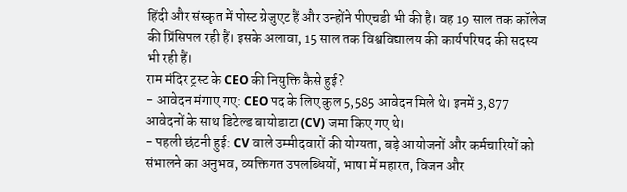हिंदी और संस्कृत में पोस्ट ग्रेजुएट हैं और उन्होंने पीएचडी भी की है। वह 19 साल तक कॉलेज की प्रिंसिपल रही हैं। इसके अलावा, 15 साल तक विश्वविद्यालय की कार्यपरिषद की सदस्य भी रही हैं।
राम मंदिर ट्रस्ट के CEO की नियुक्ति कैसे हुई?
- आवेदन मंगाए गए: CEO पद के लिए कुल 5,585 आवेदन मिले थे। इनमें 3,877 आवेदनों के साथ डिटेल्ड बायोडाटा (CV) जमा किए गए थे।
- पहली छंटनी हुई: CV वाले उम्मीदवारों की योग्यता, बड़े आयोजनों और कर्मचारियों को संभालने का अनुभव, व्यक्तिगत उपलब्धियों, भाषा में महारत, विजन और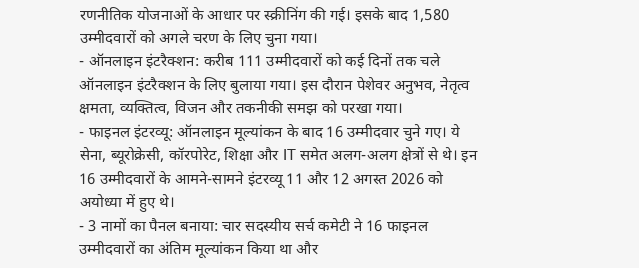रणनीतिक योजनाओं के आधार पर स्क्रीनिंग की गई। इसके बाद 1,580 उम्मीदवारों को अगले चरण के लिए चुना गया।
- ऑनलाइन इंटरैक्शन: करीब 111 उम्मीदवारों को कई दिनों तक चले ऑनलाइन इंटरैक्शन के लिए बुलाया गया। इस दौरान पेशेवर अनुभव, नेतृत्व क्षमता, व्यक्तित्व, विजन और तकनीकी समझ को परखा गया।
- फाइनल इंटरव्यू: ऑनलाइन मूल्यांकन के बाद 16 उम्मीदवार चुने गए। ये सेना, ब्यूरोक्रेसी, कॉरपोरेट, शिक्षा और IT समेत अलग-अलग क्षेत्रों से थे। इन 16 उम्मीदवारों के आमने-सामने इंटरव्यू 11 और 12 अगस्त 2026 को अयोध्या में हुए थे।
- 3 नामों का पैनल बनाया: चार सदस्यीय सर्च कमेटी ने 16 फाइनल उम्मीदवारों का अंतिम मूल्यांकन किया था और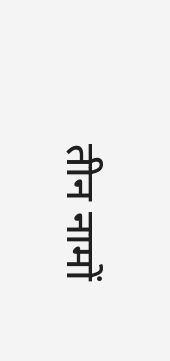तीन नामों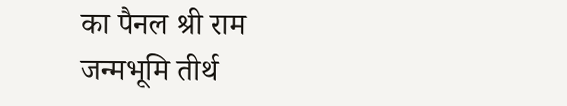का पैनल श्री राम जन्मभूमि तीर्थ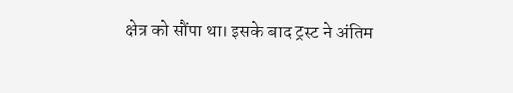क्षेत्र को सौंपा था। इसके बाद ट्रस्ट ने अंतिम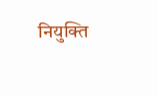नियुक्ति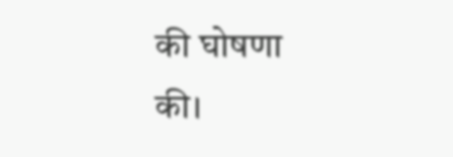की घोषणा की।